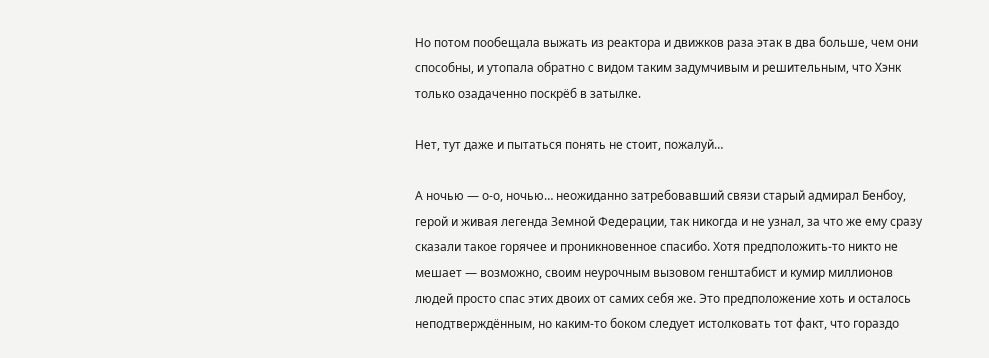Но потом пообещала выжать из реактора и движков раза этак в два больше, чем они способны, и утопала обратно с видом таким задумчивым и решительным, что Хэнк только озадаченно поскрёб в затылке.

Нет, тут даже и пытаться понять не стоит, пожалуй…

А ночью — о-о, ночью… неожиданно затребовавший связи старый адмирал Бенбоу, герой и живая легенда Земной Федерации, так никогда и не узнал, за что же ему сразу сказали такое горячее и проникновенное спасибо. Хотя предположить-то никто не мешает — возможно, своим неурочным вызовом генштабист и кумир миллионов людей просто спас этих двоих от самих себя же. Это предположение хоть и осталось неподтверждённым, но каким-то боком следует истолковать тот факт, что гораздо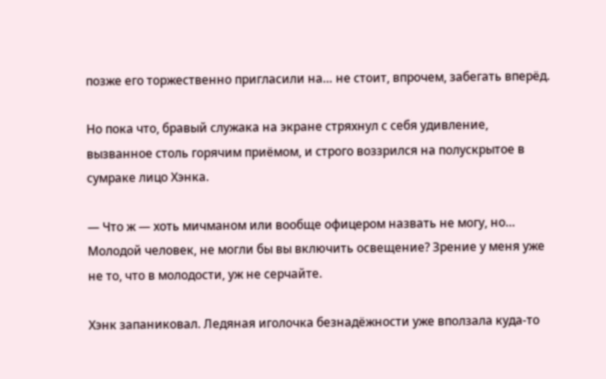позже его торжественно пригласили на… не стоит, впрочем, забегать вперёд.

Но пока что, бравый служака на экране стряхнул с себя удивление, вызванное столь горячим приёмом, и строго воззрился на полускрытое в сумраке лицо Хэнка.

— Что ж — хоть мичманом или вообще офицером назвать не могу, но… Молодой человек, не могли бы вы включить освещение? Зрение у меня уже не то, что в молодости, уж не серчайте.

Хэнк запаниковал. Ледяная иголочка безнадёжности уже вползала куда-то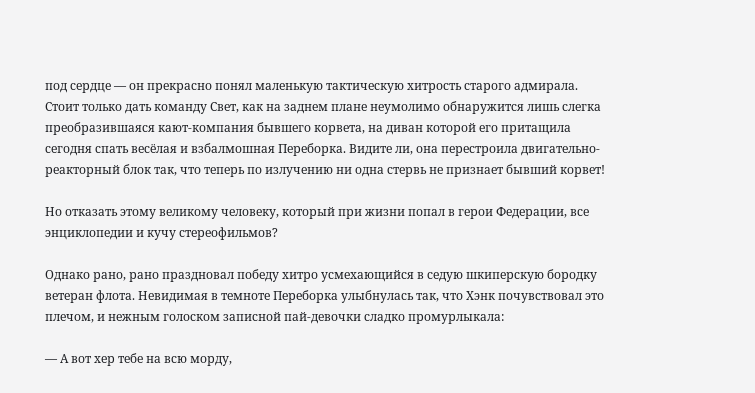под сердце — он прекрасно понял маленькую тактическую хитрость старого адмирала. Стоит только дать команду Свет, как на заднем плане неумолимо обнаружится лишь слегка преобразившаяся кают-компания бывшего корвета, на диван которой его притащила сегодня спать весёлая и взбалмошная Переборка. Видите ли, она перестроила двигательно-реакторный блок так, что теперь по излучению ни одна стервь не признает бывший корвет!

Но отказать этому великому человеку, который при жизни попал в герои Федерации, все энциклопедии и кучу стереофильмов?

Однако рано, рано праздновал победу хитро усмехающийся в седую шкиперскую бородку ветеран флота. Невидимая в темноте Переборка улыбнулась так, что Хэнк почувствовал это плечом, и нежным голоском записной пай-девочки сладко промурлыкала:

— А вот хер тебе на всю морду,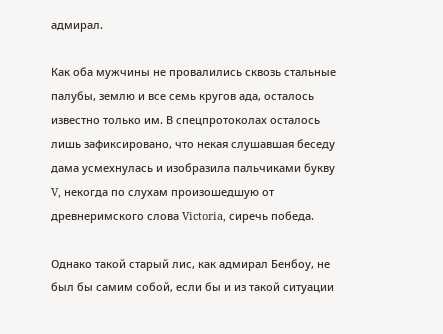адмирал.

Как оба мужчины не провалились сквозь стальные палубы, землю и все семь кругов ада, осталось известно только им. В спецпротоколах осталось лишь зафиксировано, что некая слушавшая беседу дама усмехнулась и изобразила пальчиками букву V, некогда по слухам произошедшую от древнеримского слова Victoria, сиречь победа.

Однако такой старый лис, как адмирал Бенбоу, не был бы самим собой, если бы и из такой ситуации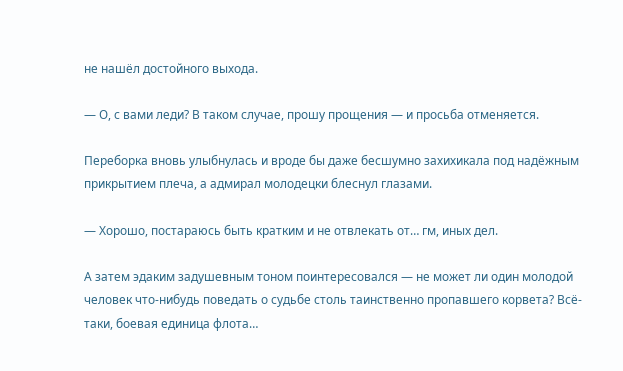не нашёл достойного выхода.

— О, с вами леди? В таком случае, прошу прощения — и просьба отменяется.

Переборка вновь улыбнулась и вроде бы даже бесшумно захихикала под надёжным прикрытием плеча, а адмирал молодецки блеснул глазами.

— Хорошо, постараюсь быть кратким и не отвлекать от… гм, иных дел.

А затем эдаким задушевным тоном поинтересовался — не может ли один молодой человек что-нибудь поведать о судьбе столь таинственно пропавшего корвета? Всё-таки, боевая единица флота…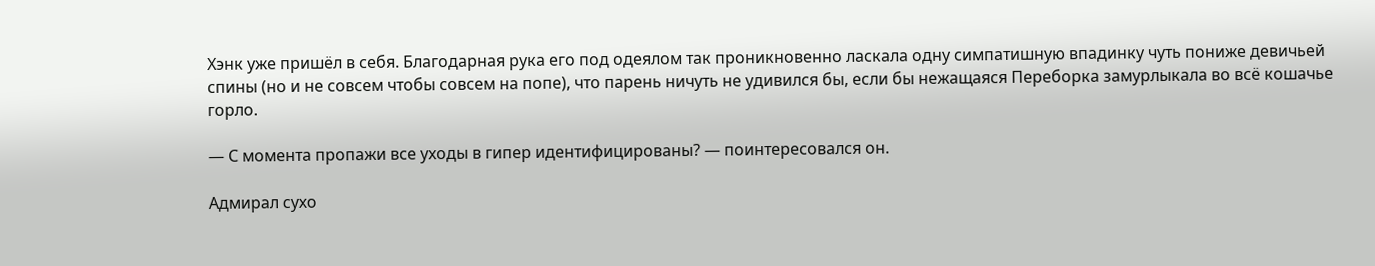Хэнк уже пришёл в себя. Благодарная рука его под одеялом так проникновенно ласкала одну симпатишную впадинку чуть пониже девичьей спины (но и не совсем чтобы совсем на попе), что парень ничуть не удивился бы, если бы нежащаяся Переборка замурлыкала во всё кошачье горло.

— С момента пропажи все уходы в гипер идентифицированы? — поинтересовался он.

Адмирал сухо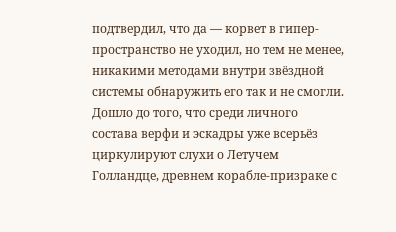подтвердил, что да — корвет в гипер-пространство не уходил, но тем не менее, никакими методами внутри звёздной системы обнаружить его так и не смогли. Дошло до того, что среди личного состава верфи и эскадры уже всерьёз циркулируют слухи о Летучем Голландце, древнем корабле-призраке с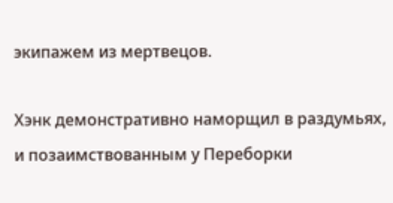экипажем из мертвецов.

Хэнк демонстративно наморщил в раздумьях, и позаимствованным у Переборки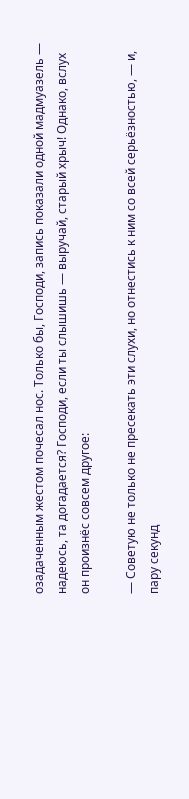озадаченным жестом почесал нос. Только бы, Господи, запись показали одной мадмуазель — надеюсь, та догадается? Господи, если ты слышишь — выручай, старый хрыч! Однако, вслух он произнёс совсем другое:

— Советую не только не пресекать эти слухи, но отнестись к ним со всей серьёзностью, — и, пару секунд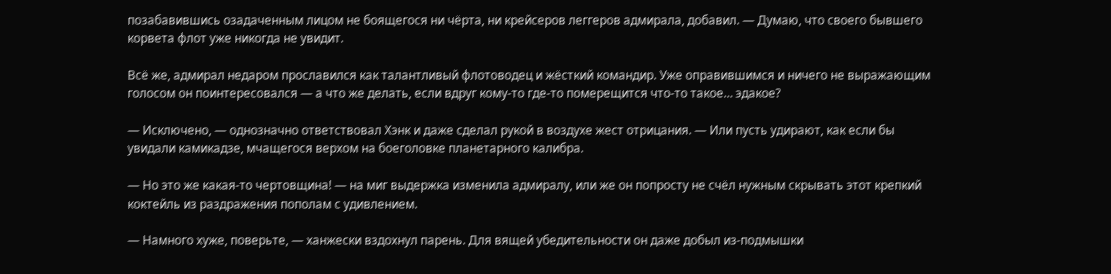позабавившись озадаченным лицом не боящегося ни чёрта, ни крейсеров леггеров адмирала, добавил. — Думаю, что своего бывшего корвета флот уже никогда не увидит.

Всё же, адмирал недаром прославился как талантливый флотоводец и жёсткий командир. Уже оправившимся и ничего не выражающим голосом он поинтересовался — а что же делать, если вдруг кому-то где-то померещится что-то такое… эдакое?

— Исключено, — однозначно ответствовал Хэнк и даже сделал рукой в воздухе жест отрицания. — Или пусть удирают, как если бы увидали камикадзе, мчащегося верхом на боеголовке планетарного калибра.

— Но это же какая-то чертовщина! — на миг выдержка изменила адмиралу, или же он попросту не счёл нужным скрывать этот крепкий коктейль из раздражения пополам с удивлением.

— Намного хуже, поверьте, — ханжески вздохнул парень. Для вящей убедительности он даже добыл из-подмышки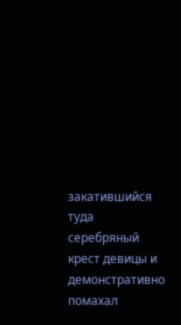закатившийся туда серебряный крест девицы и демонстративно помахал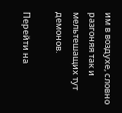им в воздухе, словно разгоняя так и мельтешащих тут демонов.

Перейти на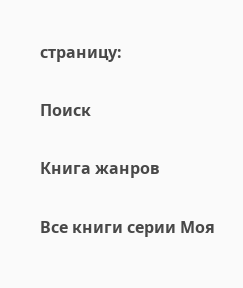страницу:

Поиск

Книга жанров

Все книги серии Моя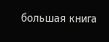большая книга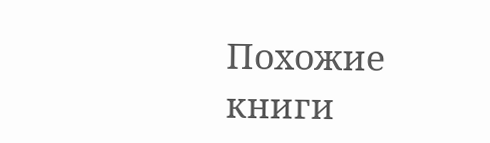Похожие книги